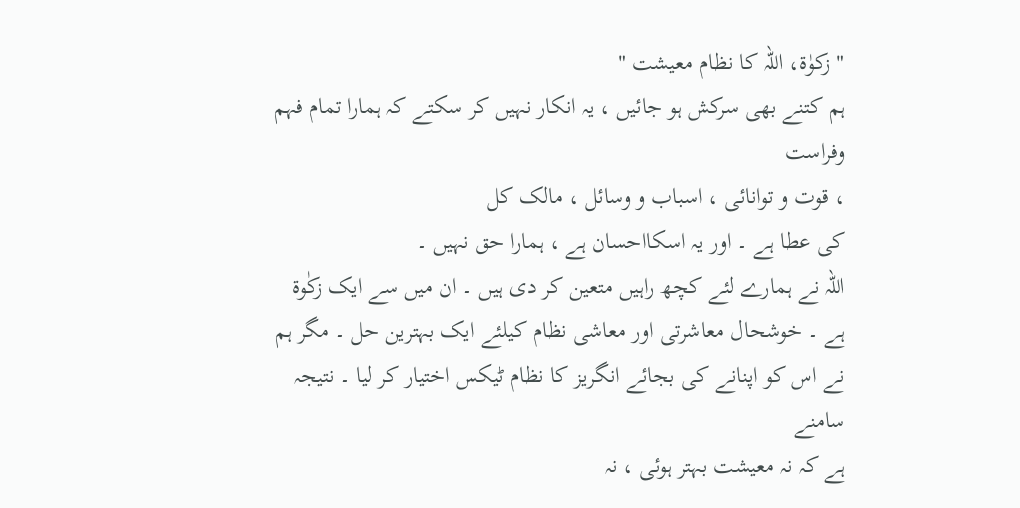" زکوٰة، اللہ کا نظام معیشت "
ہم کتنے بھی سرکش ہو جائیں ، یہ انکار نہیں کر سکتے کہ ہمارا تمام فہم وفراست
، قوت و توانائی ، اسباب و وسائل ، مالک کل
کی عطا ہے ۔ اور یہ اسکااحسان ہے ، ہمارا حق نہیں ۔
اللہ نے ہمارے لئے کچھ راہیں متعین کر دی ہیں ۔ ان میں سے ایک زکٰوة ہے ۔ خوشحال معاشرتی اور معاشی نظام کیلئے ایک بہترین حل ۔ مگر ہم نے اس کو اپنانے کی بجائے انگریز کا نظام ٹیکس اختیار کر لیا ۔ نتیجہ سامنے
ہے کہ نہ معیشت بہتر ہوئی ، نہ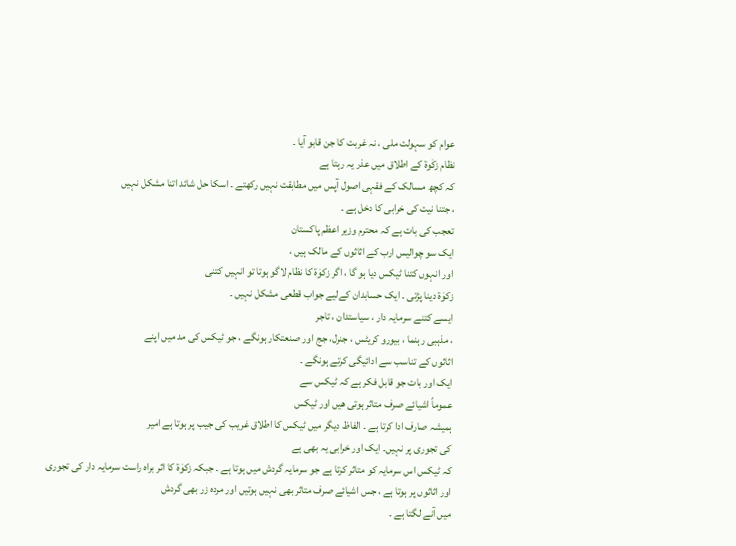عوام کو سہولت ملی ، نہ غربت کا جن قابو آیا ۔
نظام زکٰوة کے اطلاق میں عذر یہ رہتا ہے
کہ کچھ مسالک کے فقہی اصول آپس میں مطابقت نہیں رکھتے ۔ اسکا حل شائد اتنا مشکل نہیں
، جتنا نیت کی خرابی کا دخل ہے ۔
تعجب کی بات ہے کہ محترم وزیر اعظم پاکستان
ایک سو چوالیس ارب کے اثاثوں کے مالک ہیں ،
اور انہوں کتنا ٹیکس دیا ہو گا ، اگر زکوٰة کا نظام لاگو ہوتا تو انہیں کتنی
زکوٰة دینا پڑتی ۔ ایک حسابدان کےلیے جواب قطعی مشکل نہیں ۔
ایسے کتنے سرمایہ دار ، سیاستدان ، تاجر
، مذہبی رہنما ، بیورو کریٹس ، جنرل، جج اور صنعتکار ہونگے ، جو ٹیکس کی مد میں اپنے
اثاثوں کے تناسب سے ادائیگی کرتے ہونگے ۔
ایک اور بات جو قابل فکر ہے کہ ٹیکس سے
عموماً اشیائے صرف متاثر ہوتی ھیں اور ٹیکس
ہمیشہ صارف ادا کرتا ہے ۔ الفاظ دیگر میں ٹیکس کا اطلاق غریب کی جیب پر ہوتا ہے امیر
کی تجوری پر نہیں۔ ایک اور خرابی یہ بھی ہے
کہ ٹیکس اس سرمایہ کو متاثر کرتا ہے جو سرمایہ گردش میں ہوتا ہے ۔ جبکہ زکوٰة کا اثر براہ راست سرمایہ دار کی تجوری
اور اثاثوں پر ہوتا ہے ، جس اشیائے صرف متاثر بھی نہیں ہوتیں اور مردہ زر بھی گردش
میں آنے لگتا ہے ۔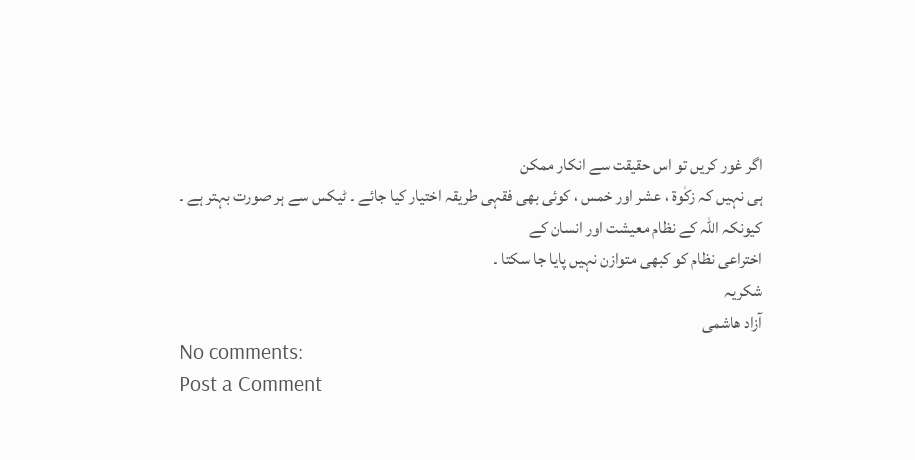اگر غور کریں تو اس حقیقت سے انکار ممکن
ہی نہیں کہ زکٰوة ، عشر اور خمس ، کوئی بھی فقہی طریقہ اختیار کیا جائے ۔ ٹیکس سے ہر صورت بہتر ہے ۔
کیونکہ اللہ کے نظام معیشت اور انسان کے
اختراعی نظام کو کبھی متوازن نہیں پایا جا سکتا ۔
شکریہ
آزاد ھاشمی
No comments:
Post a Comment